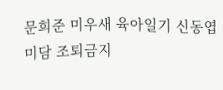문희준 미우새 육아일기 신동엽 미담 조퇴금지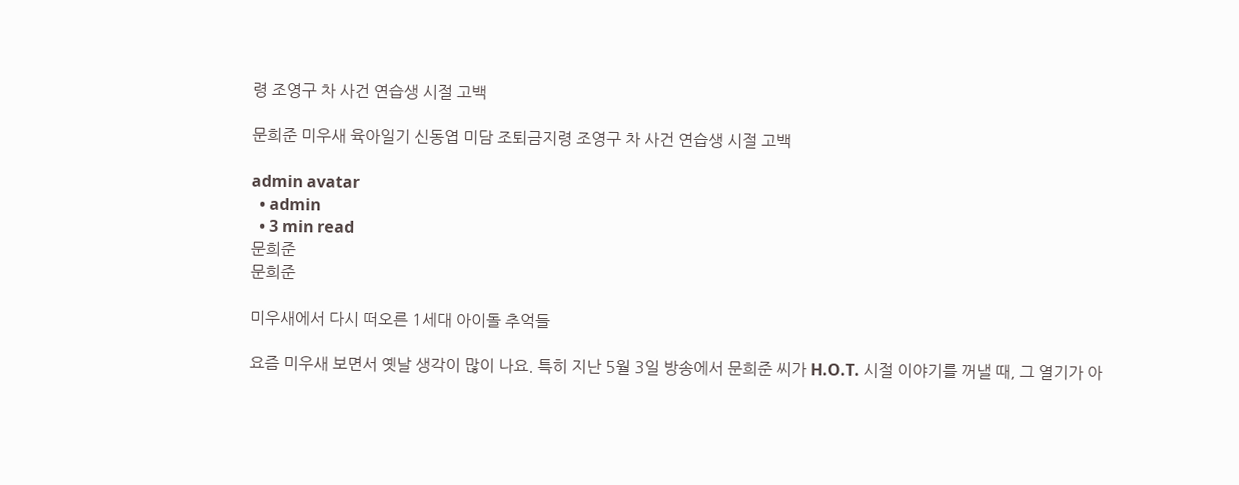령 조영구 차 사건 연습생 시절 고백

문희준 미우새 육아일기 신동엽 미담 조퇴금지령 조영구 차 사건 연습생 시절 고백

admin avatar
  • admin
  • 3 min read
문희준
문희준

미우새에서 다시 떠오른 1세대 아이돌 추억들

요즘 미우새 보면서 옛날 생각이 많이 나요. 특히 지난 5월 3일 방송에서 문희준 씨가 H.O.T. 시절 이야기를 꺼낼 때, 그 열기가 아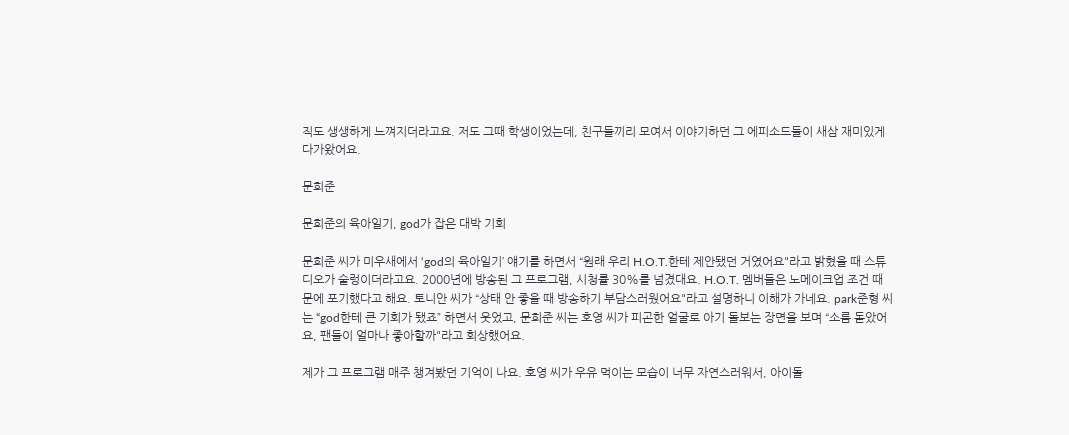직도 생생하게 느껴지더라고요. 저도 그때 학생이었는데, 친구들끼리 모여서 이야기하던 그 에피소드들이 새삼 재미있게 다가왔어요.

문희준

문희준의 육아일기, god가 잡은 대박 기회

문희준 씨가 미우새에서 ‘god의 육아일기’ 얘기를 하면서 “원래 우리 H.O.T.한테 제안됐던 거였어요"라고 밝혔을 때 스튜디오가 술렁이더라고요. 2000년에 방송된 그 프로그램, 시청률 30%를 넘겼대요. H.O.T. 멤버들은 노메이크업 조건 때문에 포기했다고 해요. 토니안 씨가 “상태 안 좋을 때 방송하기 부담스러웠어요"라고 설명하니 이해가 가네요. park준형 씨는 “god한테 큰 기회가 됐죠” 하면서 웃었고, 문희준 씨는 호영 씨가 피곤한 얼굴로 아기 돌보는 장면을 보며 “소름 돋았어요, 팬들이 얼마나 좋아할까"라고 회상했어요.

제가 그 프로그램 매주 챙겨봤던 기억이 나요. 호영 씨가 우유 먹이는 모습이 너무 자연스러워서, 아이돌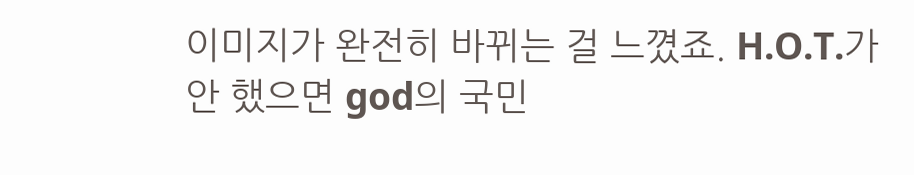이미지가 완전히 바뀌는 걸 느꼈죠. H.O.T.가 안 했으면 god의 국민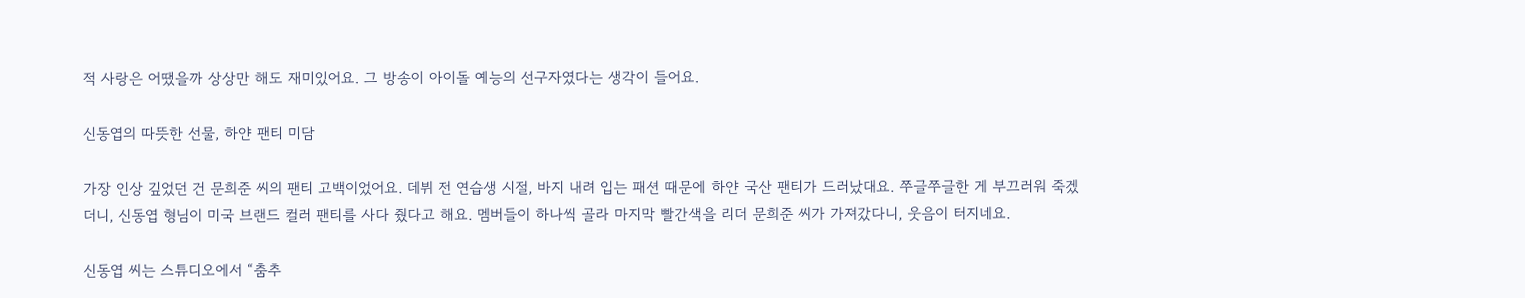적 사랑은 어땠을까 상상만 해도 재미있어요. 그 방송이 아이돌 예능의 선구자였다는 생각이 들어요.

신동엽의 따뜻한 선물, 하얀 팬티 미담

가장 인상 깊었던 건 문희준 씨의 팬티 고백이었어요. 데뷔 전 연습생 시절, 바지 내려 입는 패션 때문에 하얀 국산 팬티가 드러났대요. 쭈글쭈글한 게 부끄러워 죽겠더니, 신동엽 형님이 미국 브랜드 컬러 팬티를 사다 줬다고 해요. 멤버들이 하나씩 골라 마지막 빨간색을 리더 문희준 씨가 가져갔다니, 웃음이 터지네요.

신동엽 씨는 스튜디오에서 “춤추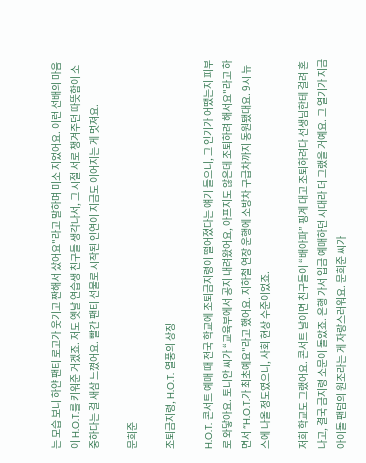는 모습 보니 하얀 팬티 로고가 웃기고 짠해서 샀어요"라고 말하며 미소 지었어요. 이런 선배의 마음이 H.O.T.를 키워준 거겠죠. 저도 옛날 연습생 친구들 생각나서, 그 시절 서로 챙겨주던 따뜻함이 소중하다는 걸 새삼 느꼈어요. 빨간 팬티 선물로 시작된 인연이 지금도 이어지는 게 멋져요.

문희준

조퇴금지령, H.O.T. 열풍의 상징

H.O.T. 콘서트 예매 때 전국 학교에 조퇴금지령이 떨어졌다는 얘기 들으니, 그 인기가 어땠는지 피부로 와닿아요. 토니안 씨가 “교육부에서 공지 내려왔어요, 아프지도 않은데 조퇴하려 해서요"라고 하면서 “H.O.T.가 최초예요"라고 했어요. 지하철 연장 운행에 소방차 구급차까지 동원됐대요. 9시 뉴스에 나올 정도였으니, 사회 현상 수준이었죠.

저희 학교도 그랬어요. 콘서트 날이면 친구들이 “배아파” 핑계 대고 조퇴하려다 선생님한테 걸려 혼나고, 결국 금지령 소문이 돌았죠. 은행 가서 입금 예매하던 시대라 더 그랬을 거예요. 그 열기가 지금 아이돌 팬덤의 원조라는 게 자랑스러워요. 문희준 씨가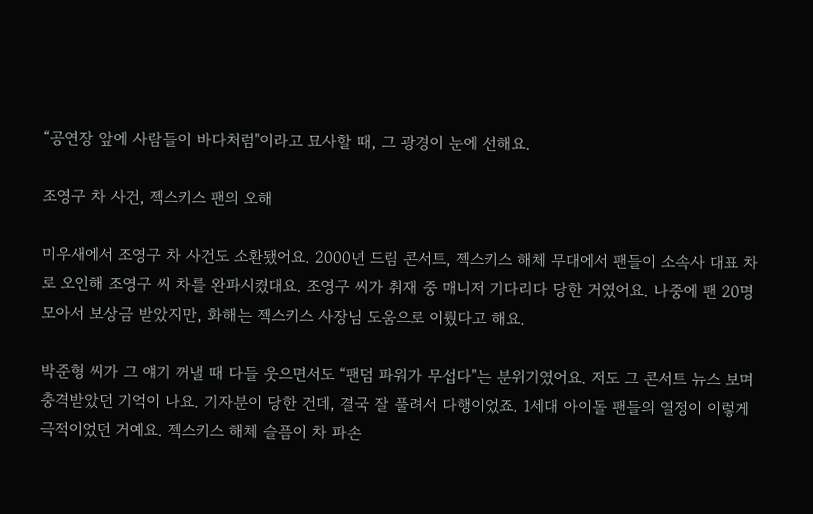“공연장 앞에 사람들이 바다처럼"이라고 묘사할 때, 그 광경이 눈에 선해요.

조영구 차 사건, 젝스키스 팬의 오해

미우새에서 조영구 차 사건도 소환됐어요. 2000년 드림 콘서트, 젝스키스 해체 무대에서 팬들이 소속사 대표 차로 오인해 조영구 씨 차를 완파시켰대요. 조영구 씨가 취재 중 매니저 기다리다 당한 거였어요. 나중에 팬 20명 모아서 보상금 받았지만, 화해는 젝스키스 사장님 도움으로 이뤘다고 해요.

박준형 씨가 그 얘기 꺼낼 때 다들 웃으면서도 “팬덤 파워가 무섭다"는 분위기였어요. 저도 그 콘서트 뉴스 보며 충격받았던 기억이 나요. 기자분이 당한 건데, 결국 잘 풀려서 다행이었죠. 1세대 아이돌 팬들의 열정이 이렇게 극적이었던 거예요. 젝스키스 해체 슬픔이 차 파손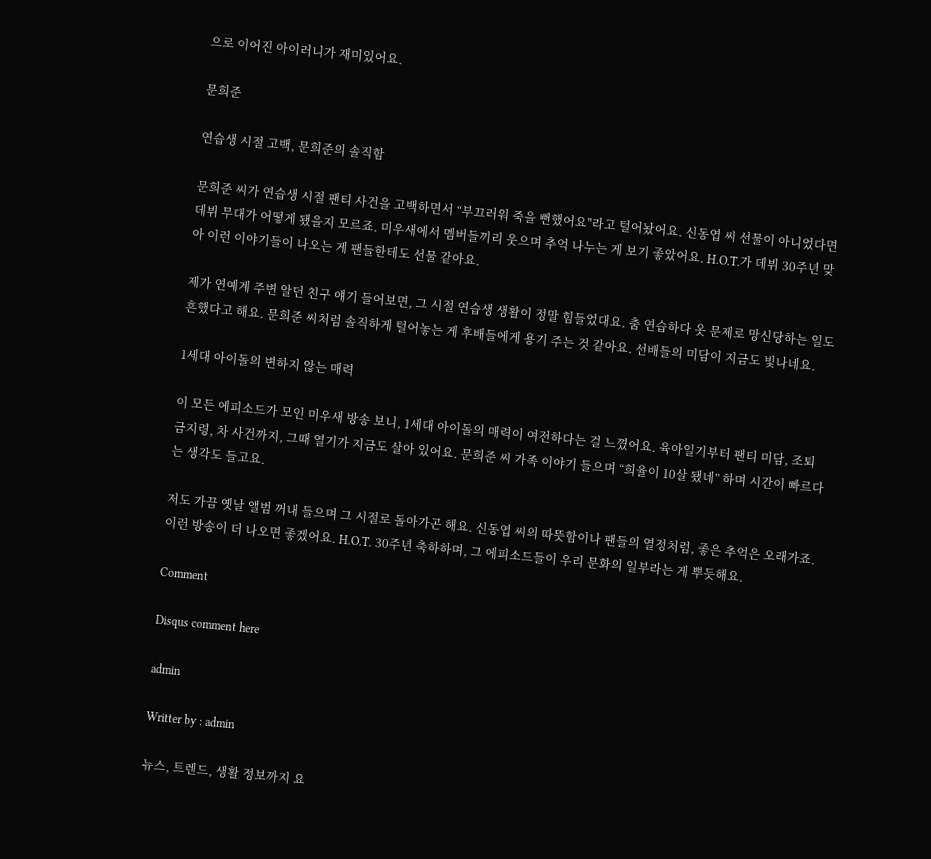으로 이어진 아이러니가 재미있어요.

문희준

연습생 시절 고백, 문희준의 솔직함

문희준 씨가 연습생 시절 팬티 사건을 고백하면서 “부끄러워 죽을 뻔했어요"라고 털어놨어요. 신동엽 씨 선물이 아니었다면 데뷔 무대가 어떻게 됐을지 모르죠. 미우새에서 멤버들끼리 웃으며 추억 나누는 게 보기 좋았어요. H.O.T.가 데뷔 30주년 맞아 이런 이야기들이 나오는 게 팬들한테도 선물 같아요.

제가 연예계 주변 알던 친구 얘기 들어보면, 그 시절 연습생 생활이 정말 힘들었대요. 춤 연습하다 옷 문제로 망신당하는 일도 흔했다고 해요. 문희준 씨처럼 솔직하게 털어놓는 게 후배들에게 용기 주는 것 같아요. 선배들의 미담이 지금도 빛나네요.

1세대 아이돌의 변하지 않는 매력

이 모든 에피소드가 모인 미우새 방송 보니, 1세대 아이돌의 매력이 여전하다는 걸 느꼈어요. 육아일기부터 팬티 미담, 조퇴금지령, 차 사건까지, 그때 열기가 지금도 살아 있어요. 문희준 씨 가족 이야기 들으며 “희율이 10살 됐네” 하며 시간이 빠르다는 생각도 들고요.

저도 가끔 옛날 앨범 꺼내 들으며 그 시절로 돌아가곤 해요. 신동엽 씨의 따뜻함이나 팬들의 열정처럼, 좋은 추억은 오래가죠. 이런 방송이 더 나오면 좋겠어요. H.O.T. 30주년 축하하며, 그 에피소드들이 우리 문화의 일부라는 게 뿌듯해요.

Comment

Disqus comment here

admin

Writter by : admin

뉴스, 트렌드, 생활 정보까지 요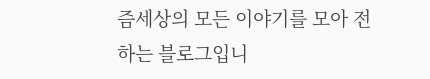즘세상의 모든 이야기를 모아 전하는 블로그입니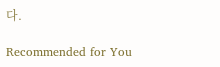다.

Recommended for You